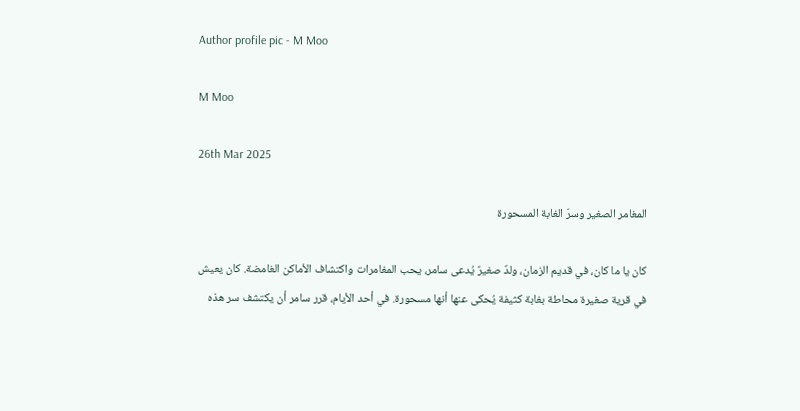Author profile pic - M Moo

M Moo

26th Mar 2025

المغامر الصغير وسرّ الغابة المسحورة

كان يا ما كان، في قديم الزمان، ولدٌ صغيرٌ يُدعى سامر، يحب المغامرات واكتشاف الأماكن الغامضة. كان يعيش في قرية صغيرة محاطة بغابة كثيفة يُحكى عنها أنها مسحورة. في أحد الأيام، قرر سامر أن يكتشف سر هذه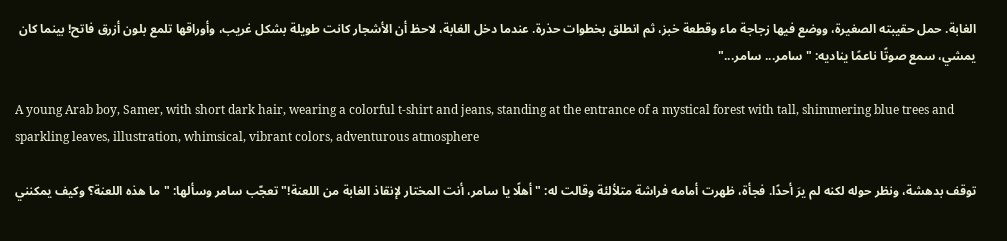الغابة. حمل حقيبته الصغيرة، ووضع فيها زجاجة ماء وقطعة خبز، ثم انطلق بخطوات حذرة. عندما دخل الغابة، لاحظ أن الأشجار كانت طويلة بشكل غريب، وأوراقها تلمع بلون أزرق فاتح! بينما كان يمشي، سمع صوتًا ناعمًا يناديه: "سامر... سامر..."

A young Arab boy, Samer, with short dark hair, wearing a colorful t-shirt and jeans, standing at the entrance of a mystical forest with tall, shimmering blue trees and sparkling leaves, illustration, whimsical, vibrant colors, adventurous atmosphere

توقف بدهشة، ونظر حوله لكنه لم يرَ أحدًا. فجأة، ظهرت أمامه فراشة متلألئة وقالت له: "أهلًا يا سامر، أنت المختار لإنقاذ الغابة من اللعنة!" تعجّب سامر وسألها: "ما هذه اللعنة؟ وكيف يمكنني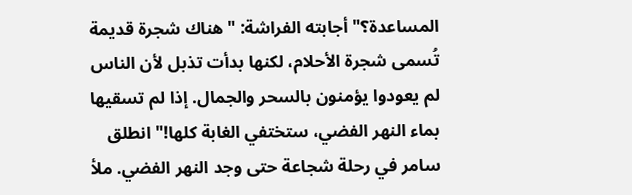المساعدة؟" أجابته الفراشة: "هناك شجرة قديمة تُسمى شجرة الأحلام، لكنها بدأت تذبل لأن الناس لم يعودوا يؤمنون بالسحر والجمال. إذا لم تسقيها بماء النهر الفضي، ستختفي الغابة كلها!" انطلق سامر في رحلة شجاعة حتى وجد النهر الفضي. ملأ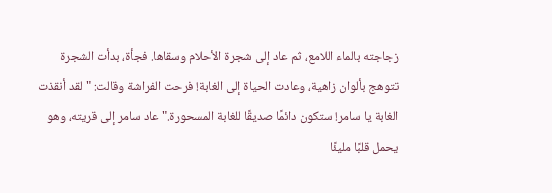زجاجته بالماء اللامع، ثم عاد إلى شجرة الأحلام وسقاها. فجأة، بدأت الشجرة تتوهج بألوان زاهية، وعادت الحياة إلى الغابة! فرحت الفراشة وقالت: "لقد أنقذت الغابة يا سامر! ستكون دائمًا صديقًا للغابة المسحورة." عاد سامر إلى قريته، وهو يحمل قلبًا مليئًا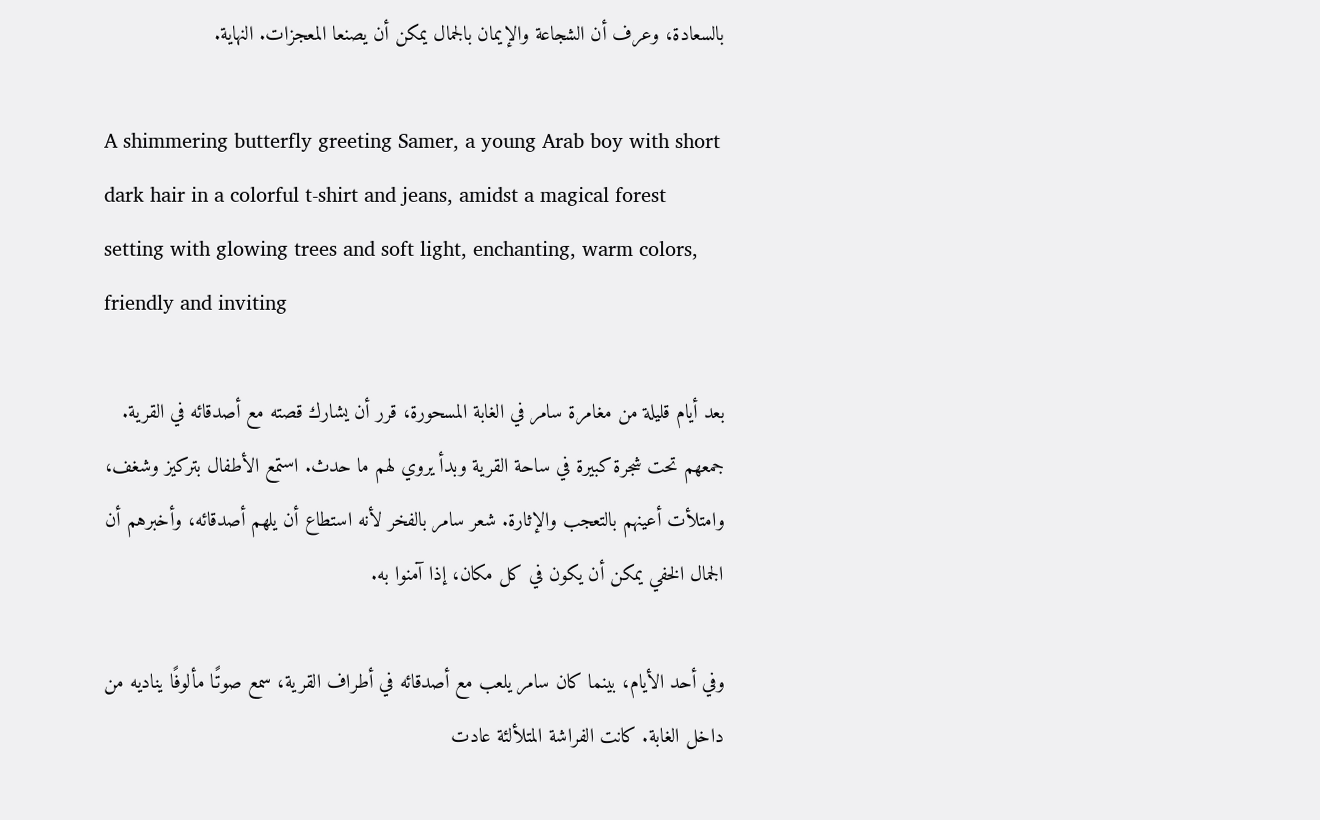بالسعادة، وعرف أن الشجاعة والإيمان بالجمال يمكن أن يصنعا المعجزات. النهاية.

A shimmering butterfly greeting Samer, a young Arab boy with short dark hair in a colorful t-shirt and jeans, amidst a magical forest setting with glowing trees and soft light, enchanting, warm colors, friendly and inviting

بعد أيام قليلة من مغامرة سامر في الغابة المسحورة، قرر أن يشارك قصته مع أصدقائه في القرية. جمعهم تحت شجرة كبيرة في ساحة القرية وبدأ يروي لهم ما حدث. استمع الأطفال بتركيز وشغف، وامتلأت أعينهم بالتعجب والإثارة. شعر سامر بالفخر لأنه استطاع أن يلهم أصدقائه، وأخبرهم أن الجمال الخفي يمكن أن يكون في كل مكان، إذا آمنوا به.

وفي أحد الأيام، بينما كان سامر يلعب مع أصدقائه في أطراف القرية، سمع صوتًا مألوفًا يناديه من داخل الغابة. كانت الفراشة المتلألئة عادت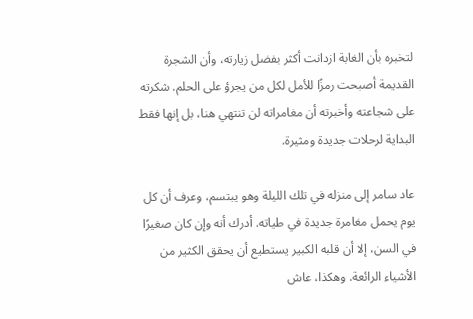لتخبره بأن الغابة ازدانت أكثر بفضل زيارته، وأن الشجرة القديمة أصبحت رمزًا للأمل لكل من يجرؤ على الحلم. شكرته على شجاعته وأخبرته أن مغامراته لن تنتهي هنا، بل إنها فقط البداية لرحلات جديدة ومثيرة.

عاد سامر إلى منزله في تلك الليلة وهو يبتسم، وعرف أن كل يوم يحمل مغامرة جديدة في طياته. أدرك أنه وإن كان صغيرًا في السن، إلا أن قلبه الكبير يستطيع أن يحقق الكثير من الأشياء الرائعة. وهكذا، عاش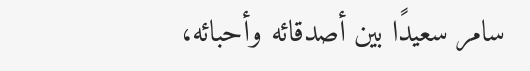سامر سعيدًا بين أصدقائه وأحبائه،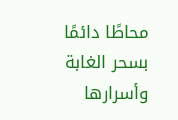محاطًا دائمًا بسحر الغابة وأسرارها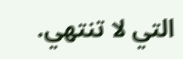التي لا تنتهي.